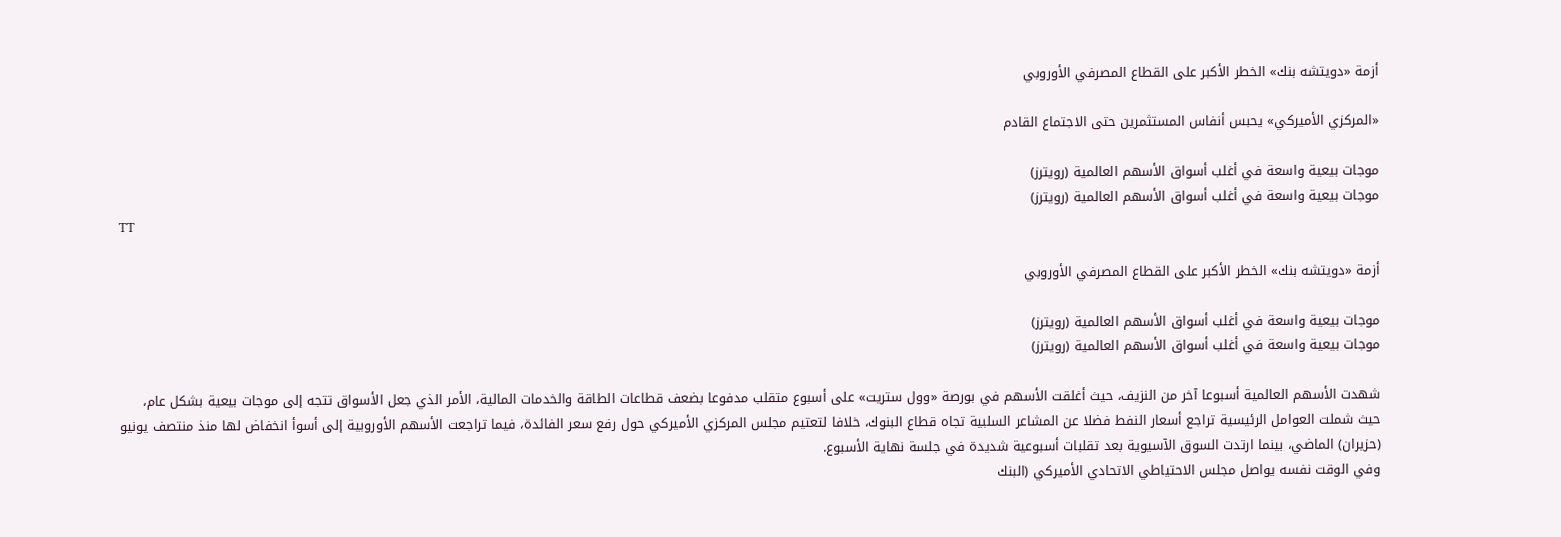أزمة «دويتشه بنك» الخطر الأكبر على القطاع المصرفي الأوروبي

«المركزي الأميركي» يحبس أنفاس المستثمرين حتى الاجتماع القادم

موجات بيعية واسعة في أغلب أسواق الأسهم العالمية (رويترز)
موجات بيعية واسعة في أغلب أسواق الأسهم العالمية (رويترز)
TT

أزمة «دويتشه بنك» الخطر الأكبر على القطاع المصرفي الأوروبي

موجات بيعية واسعة في أغلب أسواق الأسهم العالمية (رويترز)
موجات بيعية واسعة في أغلب أسواق الأسهم العالمية (رويترز)

شهدت الأسهم العالمية أسبوعا آخر من النزيف، حيث أغلقت الأسهم في بورصة «وول ستريت» على أسبوع متقلب مدفوعا بضعف قطاعات الطاقة والخدمات المالية، الأمر الذي جعل الأسواق تتجه إلى موجات بيعية بشكل عام، حيث شملت العوامل الرئيسية تراجع أسعار النفط فضلا عن المشاعر السلبية تجاه قطاع البنوك، خلافا لتعتيم مجلس المركزي الأميركي حول رفع سعر الفائدة، فيما تراجعت الأسهم الأوروبية إلى أسوأ انخفاض لها منذ منتصف يونيو (حزيران) الماضي، بينما ارتدت السوق الآسيوية بعد تقلبات أسبوعية شديدة في جلسة نهاية الأسبوع.
وفي الوقت نفسه يواصل مجلس الاحتياطي الاتحادي الأميركي (البنك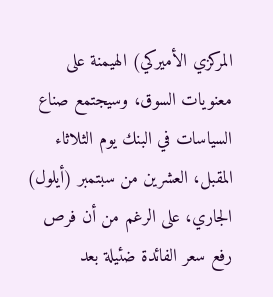المركزي الأميركي) الهيمنة على معنويات السوق، وسيجتمع صناع السياسات في البنك يوم الثلاثاء المقبل، العشرين من سبتمبر (أيلول) الجاري، على الرغم من أن فرص رفع سعر الفائدة ضئيلة بعد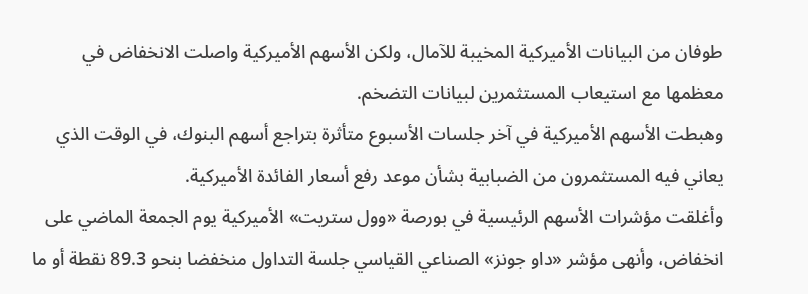طوفان من البيانات الأميركية المخيبة للآمال، ولكن الأسهم الأميركية واصلت الانخفاض في معظمها مع استيعاب المستثمرين لبيانات التضخم.
وهبطت الأسهم الأميركية في آخر جلسات الأسبوع متأثرة بتراجع أسهم البنوك، في الوقت الذي يعاني فيه المستثمرون من الضبابية بشأن موعد رفع أسعار الفائدة الأميركية.
وأغلقت مؤشرات الأسهم الرئيسية في بورصة «وول ستريت» الأميركية يوم الجمعة الماضي على انخفاض، وأنهى مؤشر «داو جونز» الصناعي القياسي جلسة التداول منخفضا بنحو 89.3 نقطة أو ما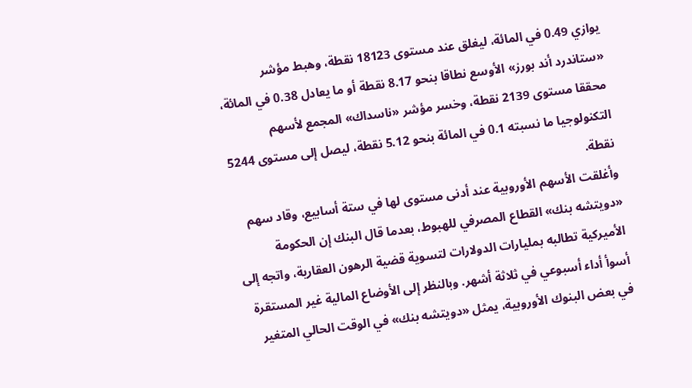يوازي 0.49 في المائة، ليغلق عند مستوى 18123 نقطة، وهبط مؤشر «ستاندرد أند بورز» الأوسع نطاقا بنحو 8.17 نقطة أو ما يعادل 0.38 في المائة، محققا مستوى 2139 نقطة، وخسر مؤشر «ناسداك» المجمع لأسهم التكنولوجيا ما نسبته 0.1 في المائة بنحو 5.12 نقطة، ليصل إلى مستوى 5244 نقطة.
وأغلقت الأسهم الأوروبية عند أدنى مستوى لها في ستة أسابيع، وقاد سهم «دويتشه بنك» القطاع المصرفي للهبوط، بعدما قال البنك إن الحكومة الأميركية تطالبه بمليارات الدولارات لتسوية قضية الرهون العقارية، واتجه إلى أسوأ أداء أسبوعي في ثلاثة أشهر. وبالنظر إلى الأوضاع المالية غير المستقرة في بعض البنوك الأوروبية، يمثل «دويتشه بنك» في الوقت الحالي المتغير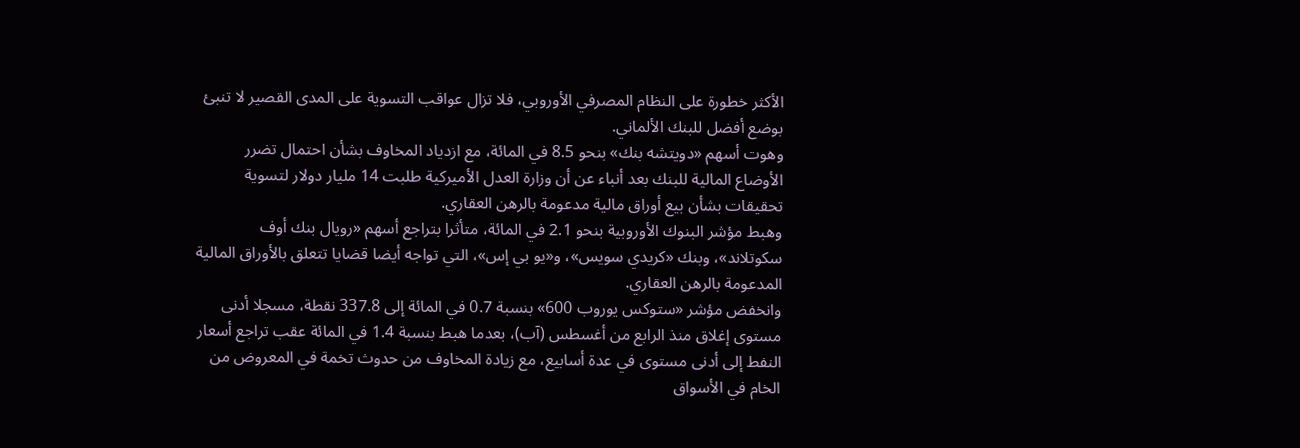الأكثر خطورة على النظام المصرفي الأوروبي، فلا تزال عواقب التسوية على المدى القصير لا تنبئ بوضع أفضل للبنك الألماني.
وهوت أسهم «دويتشه بنك» بنحو 8.5 في المائة، مع ازدياد المخاوف بشأن احتمال تضرر الأوضاع المالية للبنك بعد أنباء عن أن وزارة العدل الأميركية طلبت 14 مليار دولار لتسوية تحقيقات بشأن بيع أوراق مالية مدعومة بالرهن العقاري.
وهبط مؤشر البنوك الأوروبية بنحو 2.1 في المائة، متأثرا بتراجع أسهم «رويال بنك أوف سكوتلاند»، وبنك «كريدي سويس»، و«يو بي إس»، التي تواجه أيضا قضايا تتعلق بالأوراق المالية المدعومة بالرهن العقاري.
وانخفض مؤشر «ستوكس يوروب 600» بنسبة 0.7 في المائة إلى 337.8 نقطة، مسجلا أدنى مستوى إغلاق منذ الرابع من أغسطس (آب)، بعدما هبط بنسبة 1.4 في المائة عقب تراجع أسعار النفط إلى أدنى مستوى في عدة أسابيع، مع زيادة المخاوف من حدوث تخمة في المعروض من الخام في الأسواق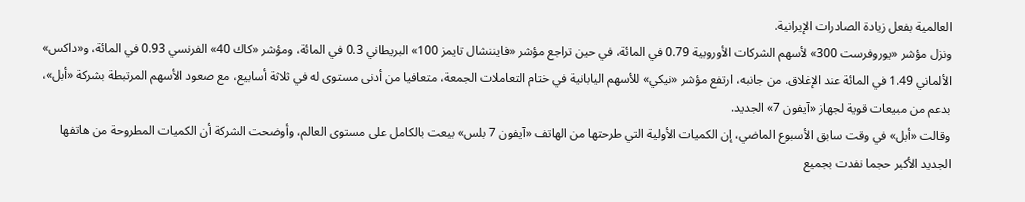العالمية بفعل زيادة الصادرات الإيرانية.
ونزل مؤشر «يوروفرست 300» لأسهم الشركات الأوروبية 0.79 في المائة، في حين تراجع مؤشر «فايننشال تايمز 100» البريطاني 0.3 في المائة، ومؤشر «كاك 40» الفرنسي 0.93 في المائة، و«داكس» الألماني 1.49 في المائة عند الإغلاق. من جانبه، ارتفع مؤشر «نيكي» للأسهم اليابانية في ختام التعاملات الجمعة، متعافيا من أدنى مستوى له في ثلاثة أسابيع، مع صعود الأسهم المرتبطة بشركة «أبل»، بدعم من مبيعات قوية لجهاز «آيفون 7» الجديد.
وقالت «أبل» في وقت سابق الأسبوع الماضي، إن الكميات الأولية التي طرحتها من الهاتف «آيفون 7 بلس» بيعت بالكامل على مستوى العالم، وأوضحت الشركة أن الكميات المطروحة من هاتفها الجديد الأكبر حجما نفدت بجميع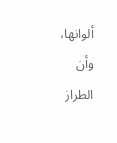ألوانها، وأن الطراز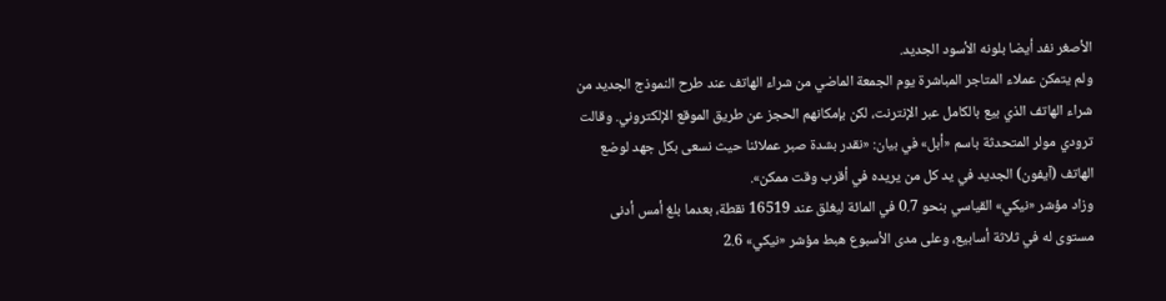الأصغر نفد أيضا بلونه الأسود الجديد.
ولم يتمكن عملاء المتاجر المباشرة يوم الجمعة الماضي من شراء الهاتف عند طرح النموذج الجديد من شراء الهاتف الذي بيع بالكامل عبر الإنترنت، لكن بإمكانهم الحجز عن طريق الموقع الإلكتروني. وقالت ترودي مولر المتحدثة باسم «أبل» في بيان: «نقدر بشدة صبر عملائنا حيث نسعى بكل جهد لوضع الهاتف (آيفون) الجديد في يد كل من يريده في أقرب وقت ممكن».
وزاد مؤشر «نيكي» القياسي بنحو 0.7 في المائة ليغلق عند 16519 نقطة، بعدما بلغ أمس أدنى مستوى له في ثلاثة أسابيع، وعلى مدى الأسبوع هبط مؤشر «نيكي» 2.6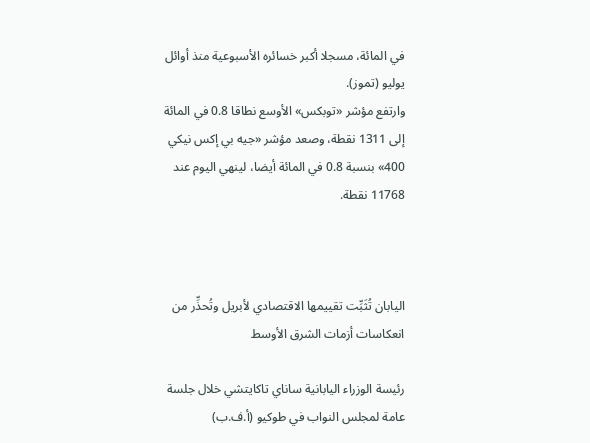في المائة، مسجلا أكبر خسائره الأسبوعية منذ أوائل يوليو (تموز).
وارتفع مؤشر «توبكس» الأوسع نطاقا 0.8 في المائة إلى 1311 نقطة، وصعد مؤشر «جيه بي إكس نيكي 400» بنسبة 0.8 في المائة أيضا، لينهي اليوم عند 11768 نقطة.



اليابان تُثَبِّت تقييمها الاقتصادي لأبريل وتُحذِّر من انعكاسات أزمات الشرق الأوسط

رئيسة الوزراء اليابانية ساناي تاكايتشي خلال جلسة عامة لمجلس النواب في طوكيو (أ.ف.ب)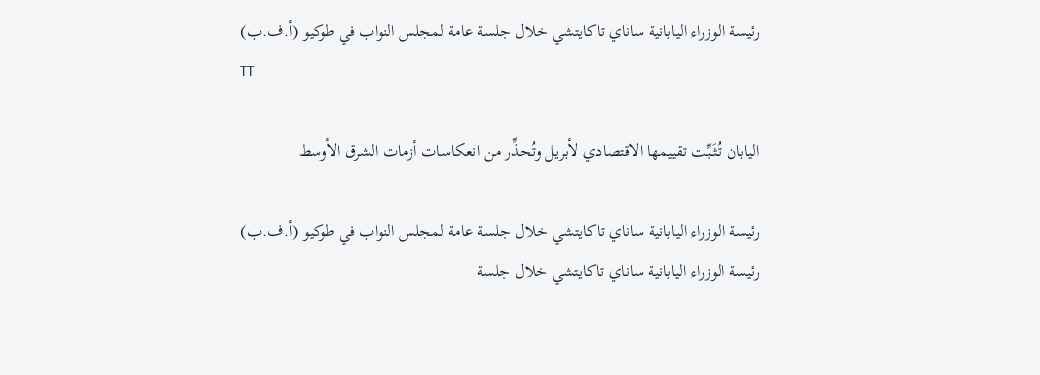رئيسة الوزراء اليابانية ساناي تاكايتشي خلال جلسة عامة لمجلس النواب في طوكيو (أ.ف.ب)
TT

اليابان تُثَبِّت تقييمها الاقتصادي لأبريل وتُحذِّر من انعكاسات أزمات الشرق الأوسط

رئيسة الوزراء اليابانية ساناي تاكايتشي خلال جلسة عامة لمجلس النواب في طوكيو (أ.ف.ب)
رئيسة الوزراء اليابانية ساناي تاكايتشي خلال جلسة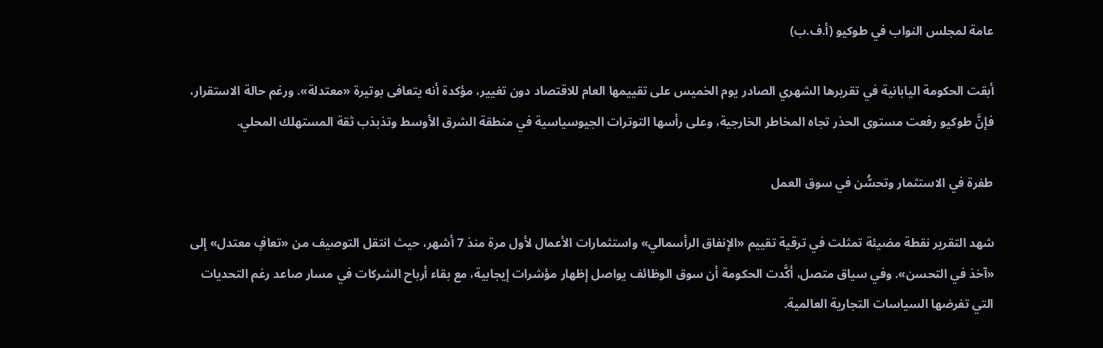عامة لمجلس النواب في طوكيو (أ.ف.ب)

أبقت الحكومة اليابانية في تقريرها الشهري الصادر يوم الخميس على تقييمها العام للاقتصاد دون تغيير، مؤكدة أنه يتعافى بوتيرة «معتدلة». ورغم حالة الاستقرار، فإنَّ طوكيو رفعت مستوى الحذر تجاه المخاطر الخارجية، وعلى رأسها التوترات الجيوسياسية في منطقة الشرق الأوسط وتذبذب ثقة المستهلك المحلي.

طفرة في الاستثمار وتحسُّن في سوق العمل

شهد التقرير نقطة مضيئة تمثلت في ترقية تقييم «الإنفاق الرأسمالي» واستثمارات الأعمال لأول مرة منذ 7 أشهر، حيث انتقل التوصيف من «تعافٍ معتدل» إلى «آخذ في التحسن». وفي سياق متصل، أكَّدت الحكومة أن سوق الوظائف يواصل إظهار مؤشرات إيجابية، مع بقاء أرباح الشركات في مسار صاعد رغم التحديات التي تفرضها السياسات التجارية العالمية.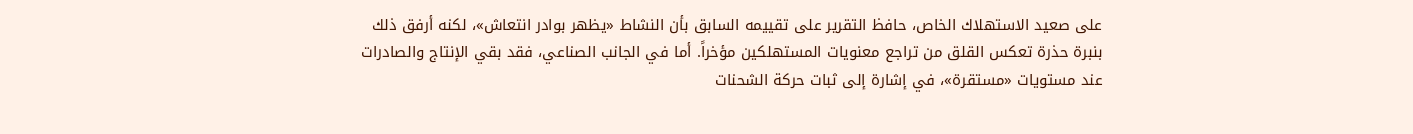على صعيد الاستهلاك الخاص، حافظ التقرير على تقييمه السابق بأن النشاط «يظهر بوادر انتعاش»، لكنه أرفق ذلك بنبرة حذرة تعكس القلق من تراجع معنويات المستهلكين مؤخراً. أما في الجانب الصناعي، فقد بقي الإنتاج والصادرات عند مستويات «مستقرة»، في إشارة إلى ثبات حركة الشحنات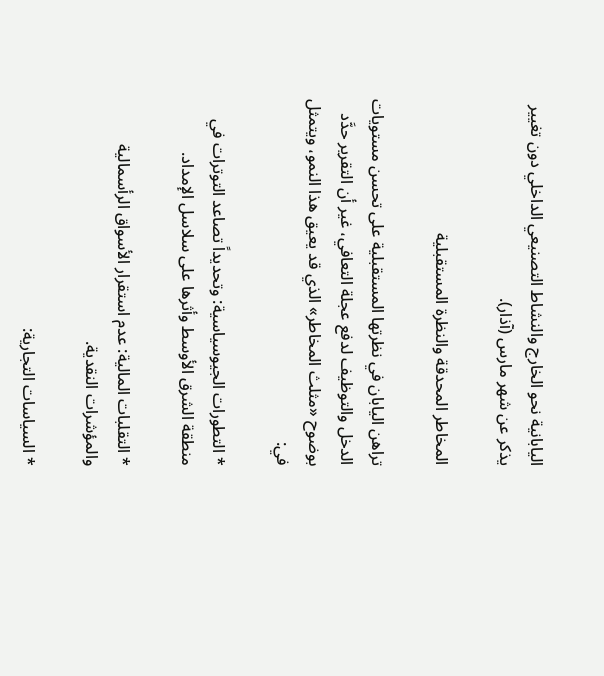اليابانية نحو الخارج والنشاط التصنيعي الداخلي دون تغيير يذكر عن شهر مارس (آذار).

المخاطر المحدقة والنظرة المستقبلية

تراهن اليابان في نظرتها المستقبلية على تحسن مستويات الدخل والتوظيف لدفع عجلة التعافي، غير أن التقرير حدَّد بوضوح «مثلث المخاطر» الذي قد يعيق هذا النمو، ويتمثل في:

* التطورات الجيوسياسية: وتحديداً تصاعد التوترات في منطقة الشرق الأوسط وأثرها على سلاسل الإمداد.

* التقلبات المالية: عدم استقرار الأسواق الرأسمالية والمؤشرات النقدية.

* السياسات التجارية: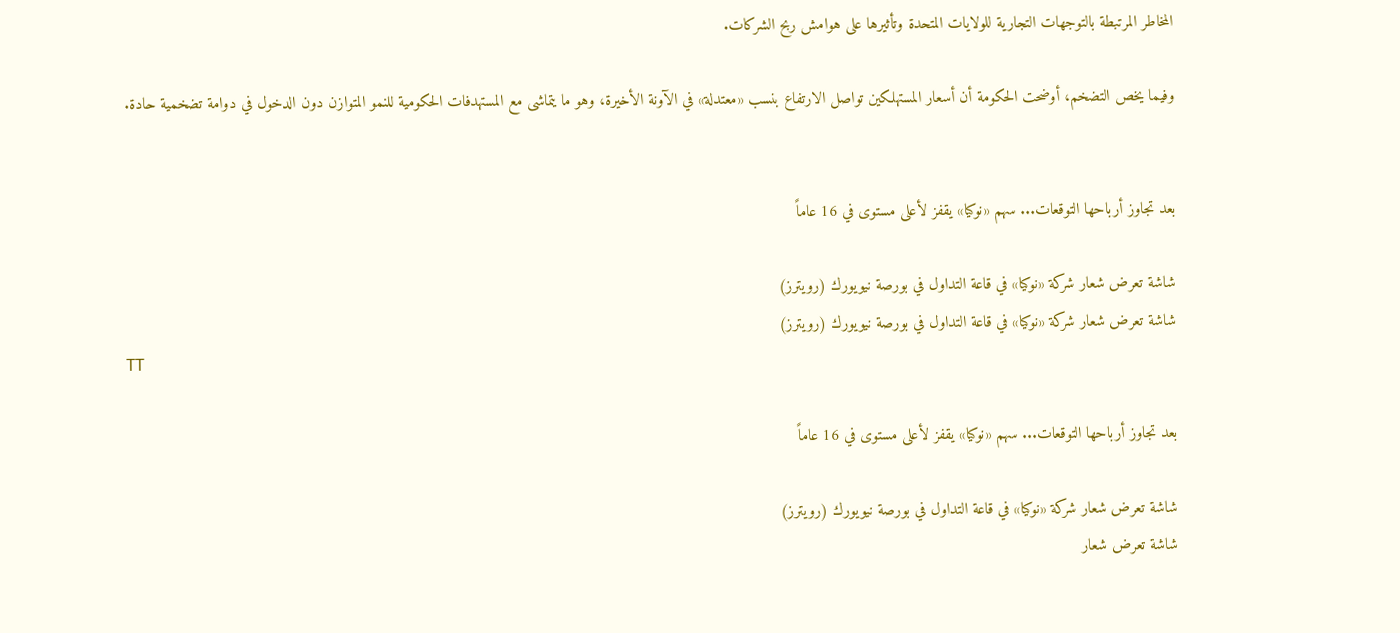المخاطر المرتبطة بالتوجهات التجارية للولايات المتحدة وتأثيرها على هوامش ربح الشركات.

وفيما يخص التضخم، أوضحت الحكومة أن أسعار المستهلكين تواصل الارتفاع بنسب «معتدلة» في الآونة الأخيرة، وهو ما يتماشى مع المستهدفات الحكومية للنمو المتوازن دون الدخول في دوامة تضخمية حادة.


بعد تجاوز أرباحها التوقعات... سهم «نوكيا» يقفز لأعلى مستوى في 16 عاماً

شاشة تعرض شعار شركة «نوكيا» في قاعة التداول في بورصة نيويورك (رويترز)
شاشة تعرض شعار شركة «نوكيا» في قاعة التداول في بورصة نيويورك (رويترز)
TT

بعد تجاوز أرباحها التوقعات... سهم «نوكيا» يقفز لأعلى مستوى في 16 عاماً

شاشة تعرض شعار شركة «نوكيا» في قاعة التداول في بورصة نيويورك (رويترز)
شاشة تعرض شعار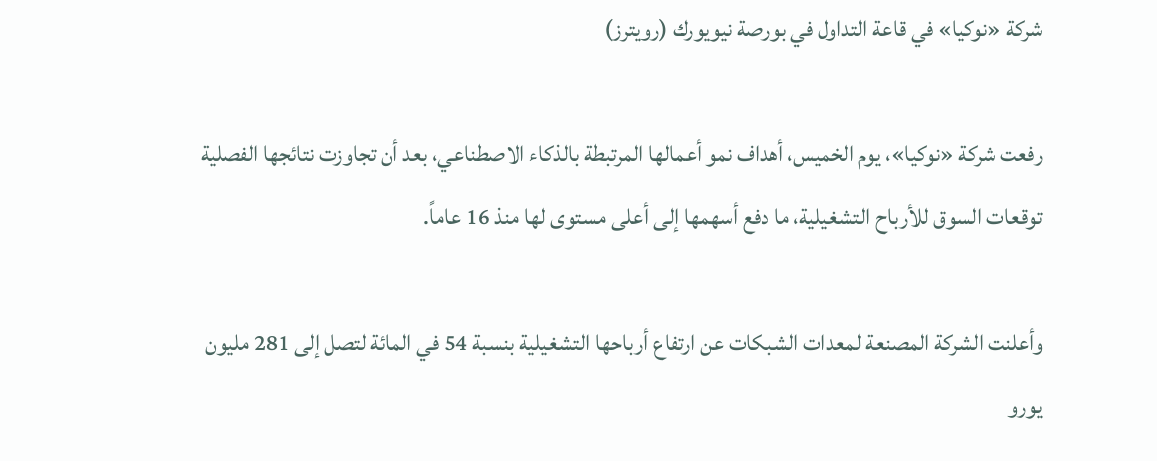شركة «نوكيا» في قاعة التداول في بورصة نيويورك (رويترز)

رفعت شركة «نوكيا»، يوم الخميس، أهداف نمو أعمالها المرتبطة بالذكاء الاصطناعي، بعد أن تجاوزت نتائجها الفصلية توقعات السوق للأرباح التشغيلية، ما دفع أسهمها إلى أعلى مستوى لها منذ 16 عاماً.

وأعلنت الشركة المصنعة لمعدات الشبكات عن ارتفاع أرباحها التشغيلية بنسبة 54 في المائة لتصل إلى 281 مليون يورو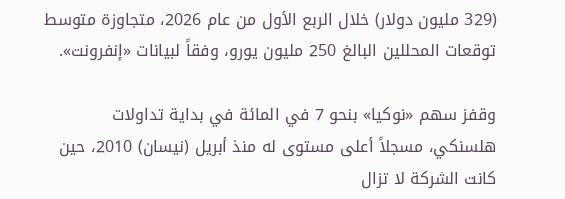(329 مليون دولار) خلال الربع الأول من عام 2026، متجاوزة متوسط توقعات المحللين البالغ 250 مليون يورو، وفقاً لبيانات «إنفرونت».

وقفز سهم «نوكيا» بنحو 7 في المائة في بداية تداولات هلسنكي، مسجلاً أعلى مستوى له منذ أبريل (نيسان) 2010، حين كانت الشركة لا تزال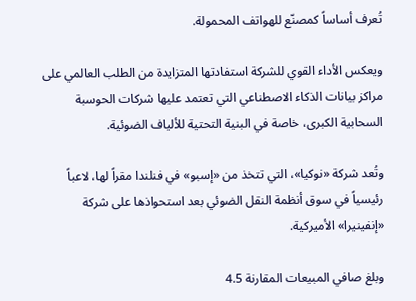تُعرف أساساً كمصنّع للهواتف المحمولة.

ويعكس الأداء القوي للشركة استفادتها المتزايدة من الطلب العالمي على مراكز بيانات الذكاء الاصطناعي التي تعتمد عليها شركات الحوسبة السحابية الكبرى، خاصة في البنية التحتية للألياف الضوئية.

وتُعد شركة «نوكيا»، التي تتخذ من «إسبو» في فنلندا مقراً لها، لاعباً رئيسياً في سوق أنظمة النقل الضوئي بعد استحواذها على شركة «إنفينيرا» الأميركية.

وبلغ صافي المبيعات المقارنة 4.5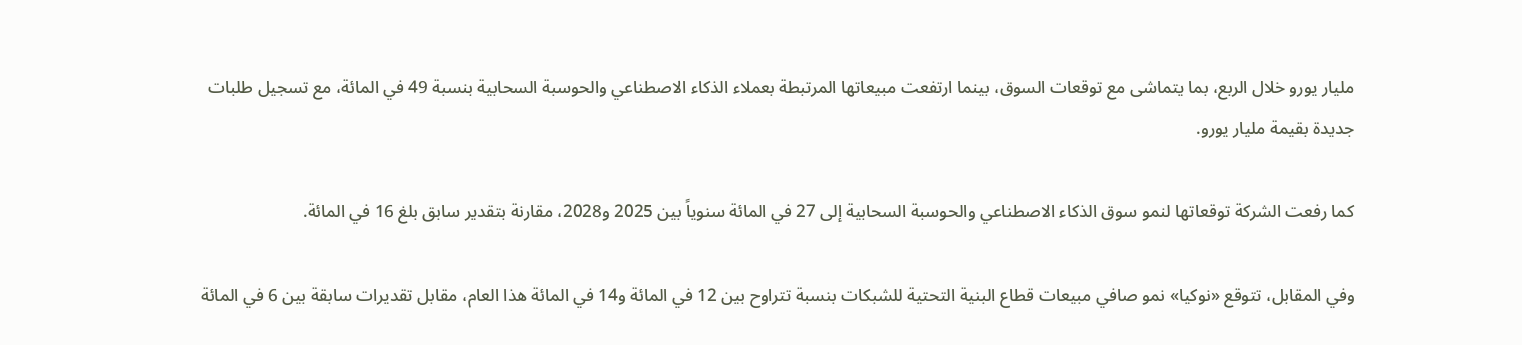مليار يورو خلال الربع، بما يتماشى مع توقعات السوق، بينما ارتفعت مبيعاتها المرتبطة بعملاء الذكاء الاصطناعي والحوسبة السحابية بنسبة 49 في المائة، مع تسجيل طلبات جديدة بقيمة مليار يورو.

كما رفعت الشركة توقعاتها لنمو سوق الذكاء الاصطناعي والحوسبة السحابية إلى 27 في المائة سنوياً بين 2025 و2028، مقارنة بتقدير سابق بلغ 16 في المائة.

وفي المقابل، تتوقع «نوكيا» نمو صافي مبيعات قطاع البنية التحتية للشبكات بنسبة تتراوح بين 12 في المائة و14 في المائة هذا العام، مقابل تقديرات سابقة بين 6 في المائة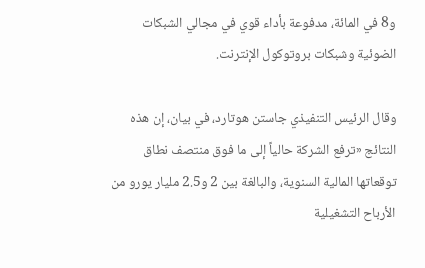و8 في المائة، مدفوعة بأداء قوي في مجالي الشبكات الضوئية وشبكات بروتوكول الإنترنت.

وقال الرئيس التنفيذي جاستن هوتارد، في بيان، إن هذه النتائج «ترفع الشركة حالياً إلى ما فوق منتصف نطاق توقعاتها المالية السنوية، والبالغة بين 2 و2.5 مليار يورو من الأرباح التشغيلية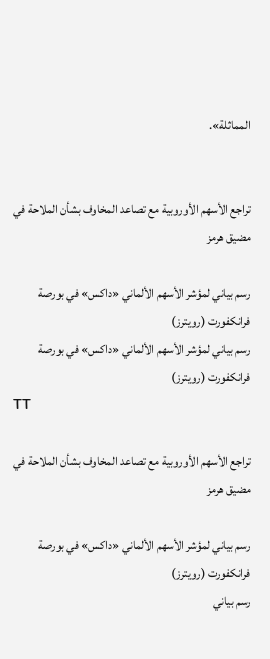المماثلة».


تراجع الأسهم الأوروبية مع تصاعد المخاوف بشأن الملاحة في مضيق هرمز

رسم بياني لمؤشر الأسهم الألماني «داكس» في بورصة فرانكفورت (رويترز)
رسم بياني لمؤشر الأسهم الألماني «داكس» في بورصة فرانكفورت (رويترز)
TT

تراجع الأسهم الأوروبية مع تصاعد المخاوف بشأن الملاحة في مضيق هرمز

رسم بياني لمؤشر الأسهم الألماني «داكس» في بورصة فرانكفورت (رويترز)
رسم بياني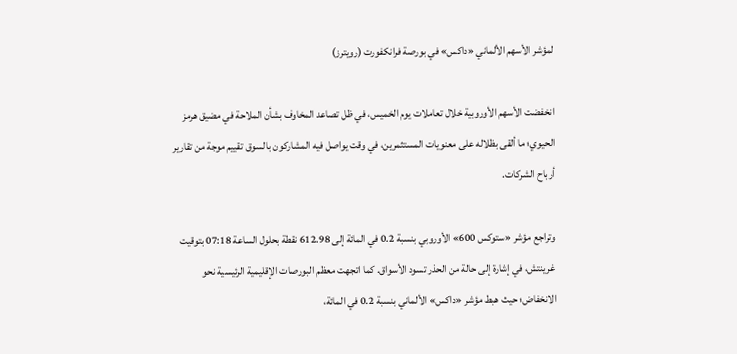لمؤشر الأسهم الألماني «داكس» في بورصة فرانكفورت (رويترز)

انخفضت الأسهم الأوروبية خلال تعاملات يوم الخميس، في ظل تصاعد المخاوف بشأن الملاحة في مضيق هرمز الحيوي؛ ما ألقى بظلاله على معنويات المستثمرين، في وقت يواصل فيه المشاركون بالسوق تقييم موجة من تقارير أرباح الشركات.

وتراجع مؤشر «ستوكس 600» الأوروبي بنسبة 0.2 في المائة إلى 612.98 نقطة بحلول الساعة 07:18 بتوقيت غرينتش، في إشارة إلى حالة من الحذر تسود الأسواق. كما اتجهت معظم البورصات الإقليمية الرئيسية نحو الانخفاض؛ حيث هبط مؤشر «داكس» الألماني بنسبة 0.2 في المائة،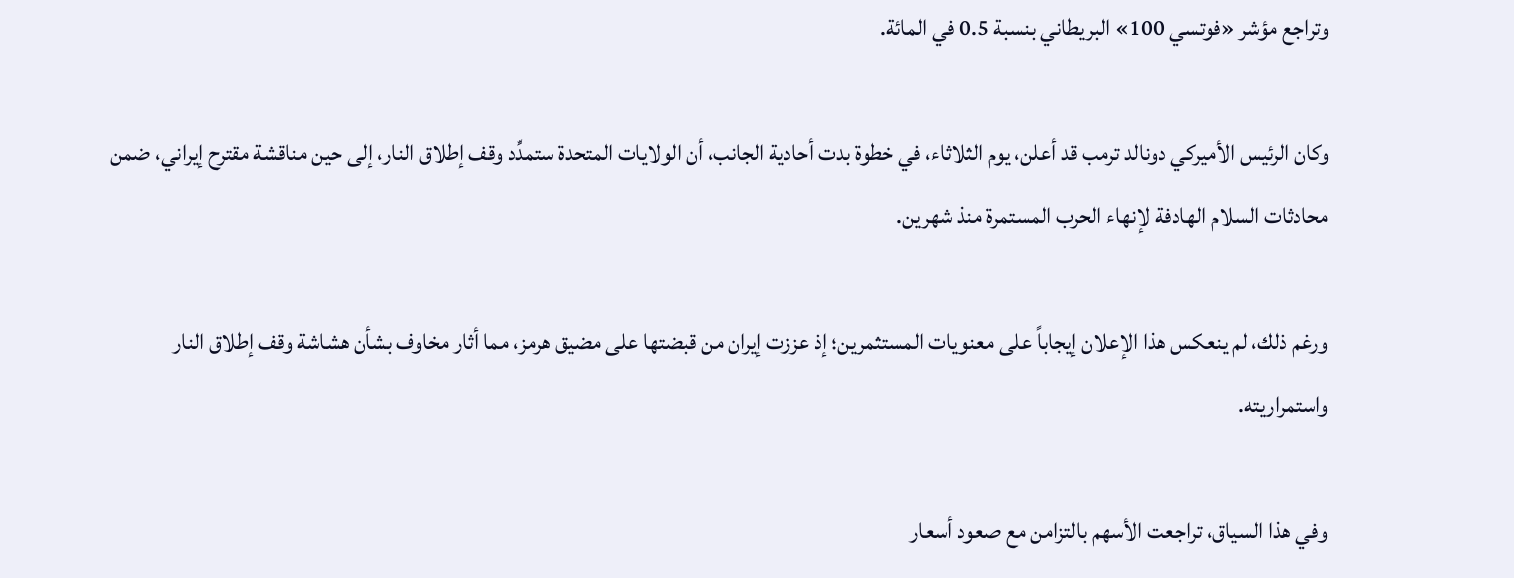وتراجع مؤشر «فوتسي 100» البريطاني بنسبة 0.5 في المائة.

وكان الرئيس الأميركي دونالد ترمب قد أعلن، يوم الثلاثاء، في خطوة بدت أحادية الجانب، أن الولايات المتحدة ستمدِّد وقف إطلاق النار، إلى حين مناقشة مقترح إيراني، ضمن محادثات السلام الهادفة لإنهاء الحرب المستمرة منذ شهرين.

ورغم ذلك، لم ينعكس هذا الإعلان إيجاباً على معنويات المستثمرين؛ إذ عززت إيران من قبضتها على مضيق هرمز، مما أثار مخاوف بشأن هشاشة وقف إطلاق النار واستمراريته.

وفي هذا السياق، تراجعت الأسهم بالتزامن مع صعود أسعار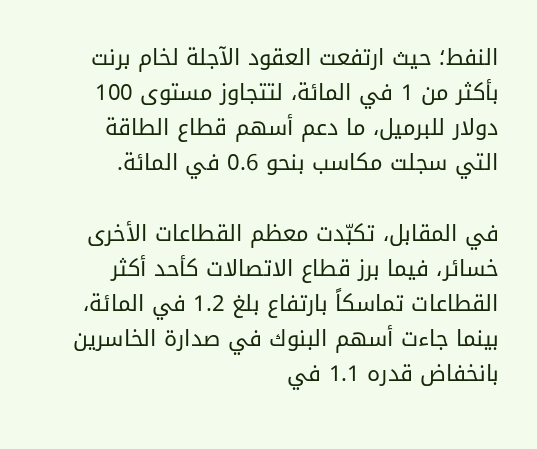النفط؛ حيث ارتفعت العقود الآجلة لخام برنت بأكثر من 1 في المائة، لتتجاوز مستوى 100 دولار للبرميل، ما دعم أسهم قطاع الطاقة التي سجلت مكاسب بنحو 0.6 في المائة.

في المقابل، تكبّدت معظم القطاعات الأخرى خسائر، فيما برز قطاع الاتصالات كأحد أكثر القطاعات تماسكاً بارتفاع بلغ 1.2 في المائة، بينما جاءت أسهم البنوك في صدارة الخاسرين بانخفاض قدره 1.1 في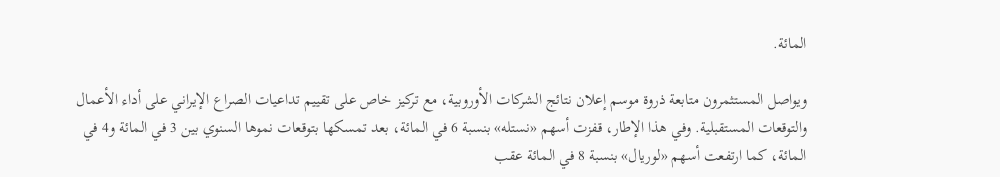المائة.

ويواصل المستثمرون متابعة ذروة موسم إعلان نتائج الشركات الأوروبية، مع تركيز خاص على تقييم تداعيات الصراع الإيراني على أداء الأعمال والتوقعات المستقبلية. وفي هذا الإطار، قفزت أسهم «نستله» بنسبة 6 في المائة، بعد تمسكها بتوقعات نموها السنوي بين 3 في المائة و4 في المائة، كما ارتفعت أسهم «لوريال» بنسبة 8 في المائة عقب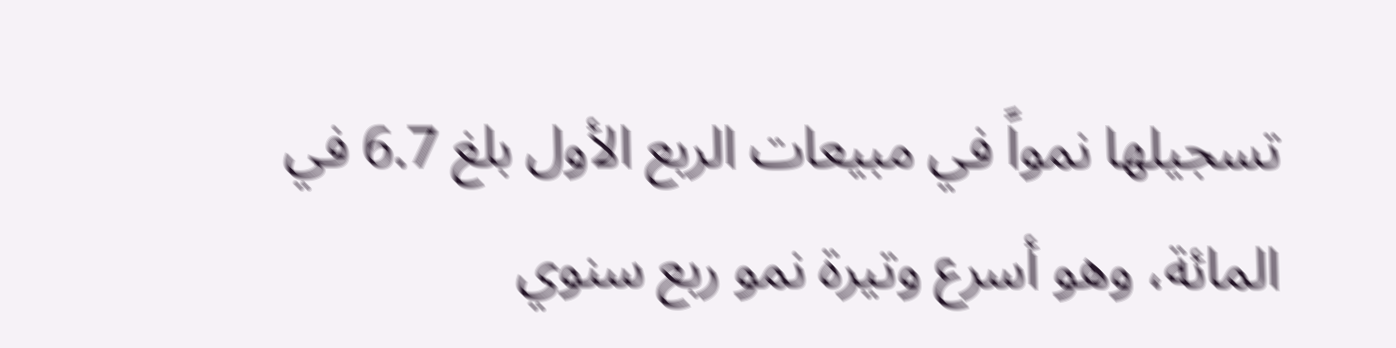تسجيلها نمواً في مبيعات الربع الأول بلغ 6.7 في المائة، وهو أسرع وتيرة نمو ربع سنوي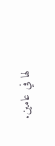لها في عامين.